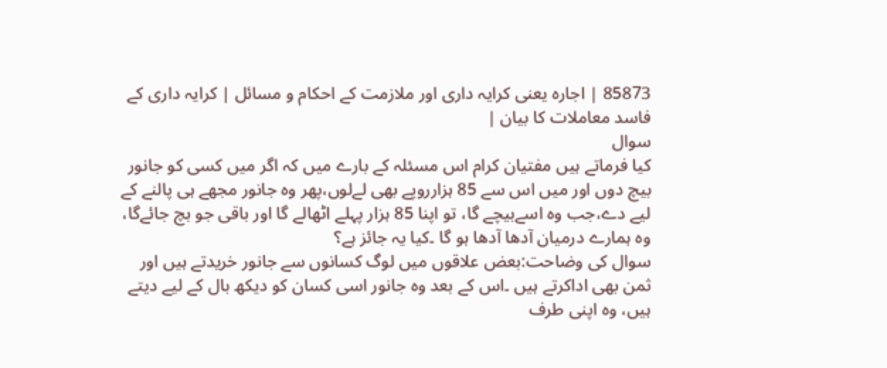85873 | اجارہ یعنی کرایہ داری اور ملازمت کے احکام و مسائل | کرایہ داری کے فاسد معاملات کا بیان |
سوال
کیا فرماتے ہیں مفتیان کرام اس مسئلہ کے بارے میں کہ اگر میں کسی کو جانور بیچ دوں اور میں اس سے 85 ہزارروپے بھی لےلوں،پھر وہ جانور مجھے ہی پالنے کے لیے دے،جب وہ اسےبیچے گا، تو اپنا 85 ہزار پہلے اٹھالے گا اور باقی جو بچ جائےگا، وہ ہمارے درمیان آدھا آدھا ہو گا ۔کیا یہ جائز ہے؟
سوال کی وضاحت:بعض علاقوں میں لوگ کسانوں سے جانور خریدتے ہیں اور ثمن بھی اداکرتے ہیں ۔اس کے بعد وہ جانور اسی کسان کو دیکھ بال کے لیے دیتے ہیں، وہ اپنی طرف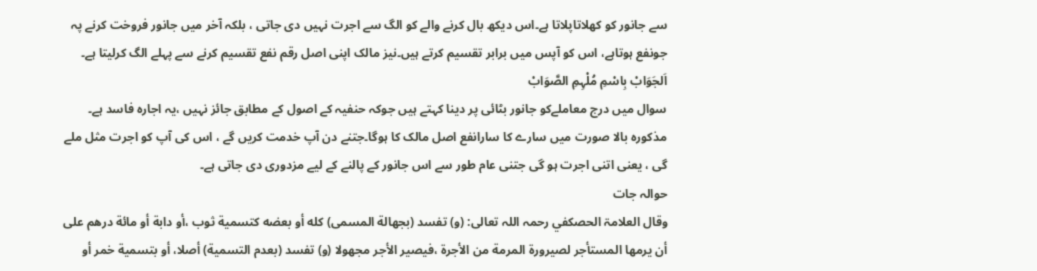سے جانور کو کھلاتاپلاتا ہے۔اس دیکھ بال کرنے والے کو الگ سے اجرت نہیں دی جاتی ، بلکہ آخر میں جانور فروخت کرنے پہ جونفع ہوتاہے، اس کو آپس میں برابر تقسیم کرتے ہیں۔نیز مالک اپنی اصل رقم نفع تقسیم کرنے سے پہلے الگ کرلیتا ہے۔
اَلجَوَابْ بِاسْمِ مُلْہِمِ الصَّوَابْ
سوال میں درج معاملےکو جانور بٹائی پر دینا کہتے ہیں جوکہ حنفیہ کے اصول کے مطابق جائز نہیں ،یہ اجارہ فاسد ہے۔ مذکورہ بالا صورت میں سارے کا سارانفع اصل مالک کا ہوگا۔جتنے دن آپ خدمت کریں گے ، اس کی آپ کو اجرت مثل ملے گی ، یعنی اتنی اجرت ہو گی جتنی عام طور سے اس جانور کے پالنے کے لیے مزدوری دی جاتی ہے۔
حوالہ جات
وقال العلامۃ الحصکفي رحمہ اللہ تعالی: (و) تفسد (بجهالة المسمى) كله أو بعضه كتسمية ثوب ،أو دابة أو مائة درهم على أن يرمها المستأجر لصيرورة المرمة من الأجرة ،فيصير الأجر مجهولا (و) تفسد (بعدم التسمية) أصلا، أو بتسمية خمر أو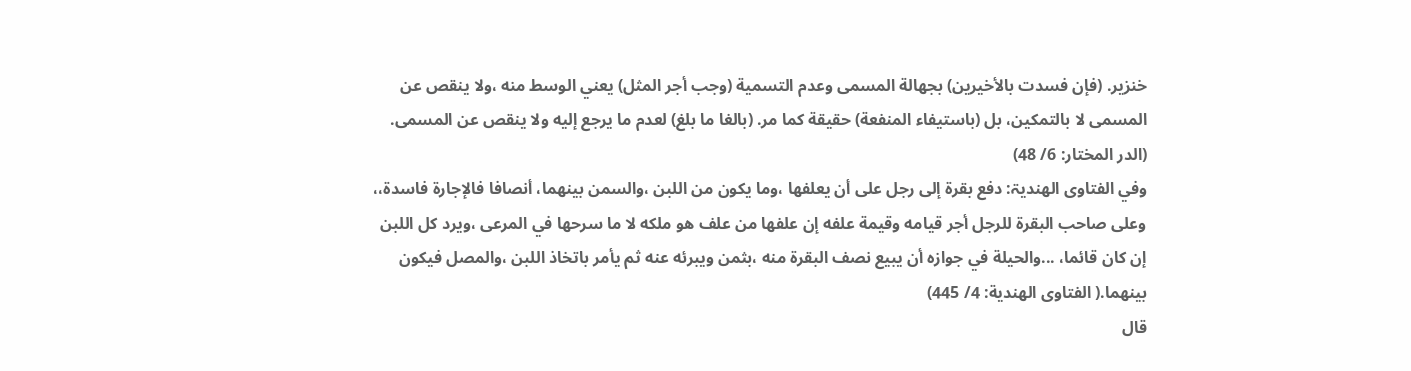خنزير. (فإن فسدت بالأخيرين) بجهالة المسمى وعدم التسمية (وجب أجر المثل) يعني الوسط منه ،ولا ينقص عن المسمى لا بالتمكين، بل (باستيفاء المنفعة) حقيقة كما مر. (بالغا ما بلغ) لعدم ما يرجع إليه ولا ينقص عن المسمى. (الدر المختار: 6/ 48)
وفي الفتاوی الھندیۃ: دفع بقرة إلى رجل على أن يعلفها ،وما يكون من اللبن ،والسمن بينهما، أنصافا فالإجارة فاسدة،، وعلى صاحب البقرة للرجل أجر قيامه وقيمة علفه إن علفها من علف هو ملكه لا ما سرحها في المرعى ،ويرد كل اللبن إن كان قائما، ...والحيلة في جوازه أن يبيع نصف البقرة منه ،بثمن ويبرئه عنه ثم يأمر باتخاذ اللبن ،والمصل فيكون بينهما.( الفتاوى الهندية: 4/ 445)
قال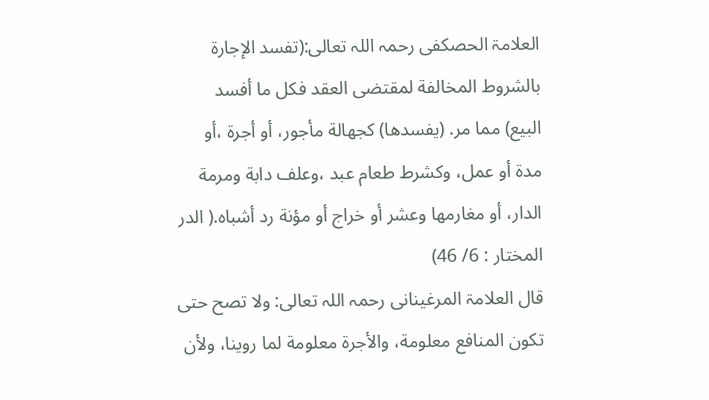العلامۃ الحصکفی رحمہ اللہ تعالی:(تفسد الإجارة بالشروط المخالفة لمقتضى العقد فكل ما أفسد البيع) مما مر. (يفسدها) كجهالة مأجور، أو أجرة ،أو مدة أو عمل، وكشرط طعام عبد ،وعلف دابة ومرمة الدار، أو مغارمها وعشر أو خراج أو مؤنة رد أشباه.( الدر المختار : 6/ 46)
قال العلامۃ المرغینانی رحمہ اللہ تعالی: ولا تصح حتى تكون المنافع معلومة، والأجرة معلومة لما روينا، ولأن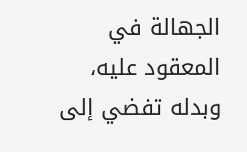الجهالة في المعقود عليه، وبدله تفضي إلى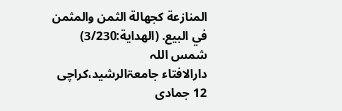المنازعة كجهالة الثمن والمثمن في البيع. (الهداية:3/230)
شمس اللہ
دارالافتاء جامعۃالرشید،کراچی
12 جمادی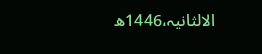الالثانیہ،1446ھ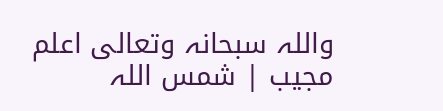واللہ سبحانہ وتعالی اعلم
مجیب | شمس اللہ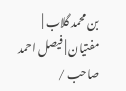بن محمد گلاب | مفتیان | فیصل احمد صاحب /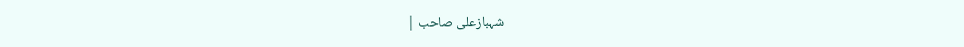شہبازعلی صاحب |